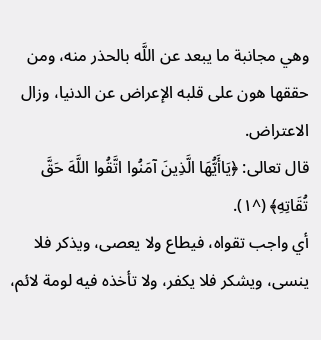وهي مجانبة ما يبعد عن اللَّه بالحذر منه، ومن حققها هون على قلبه الإعراض عن الدنيا، وزال الاعتراض.
قال تعالى: ﴿يَاأَيُّهَا الَّذِينَ آمَنُوا اتَّقُوا اللَّهَ حَقَّ تُقَاتِهِ﴾ (^١).
أي واجب تقواه، فيطاع ولا يعصى، ويذكر فلا ينسى، ويشكر فلا يكفر، ولا تأخذه فيه لومة لائم،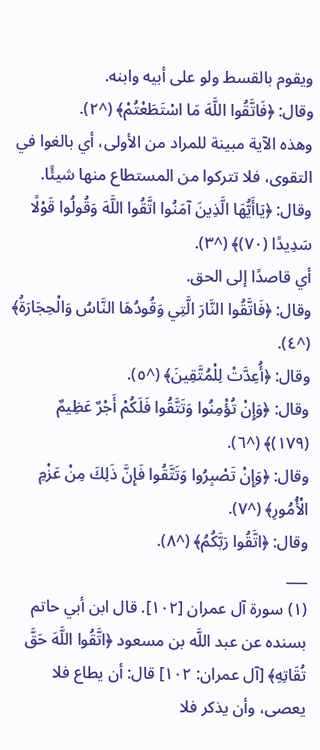ويقوم بالقسط ولو على أبيه وابنه.
وقال: ﴿فَاتَّقُوا اللَّهَ مَا اسْتَطَعْتُمْ﴾ (^٢).
وهذه الآية مبينة للمراد من الأولى، أي بالغوا في التقوى، فلا تتركوا من المستطاع منها شيئًا.
وقال: ﴿يَاأَيُّهَا الَّذِينَ آمَنُوا اتَّقُوا اللَّهَ وَقُولُوا قَوْلًا سَدِيدًا (٧٠)﴾ (^٣).
أي قاصدًا إلى الحق.
وقال: ﴿فَاتَّقُوا النَّارَ الَّتِي وَقُودُهَا النَّاسُ وَالْحِجَارَةُ﴾ (^٤).
وقال: ﴿أُعِدَّتْ لِلْمُتَّقِينَ﴾ (^٥).
وقال: ﴿وَإِنْ تُؤْمِنُوا وَتَتَّقُوا فَلَكُمْ أَجْرٌ عَظِيمٌ (١٧٩)﴾ (^٦).
وقال: ﴿وَإِنْ تَصْبِرُوا وَتَتَّقُوا فَإِنَّ ذَلِكَ مِنْ عَزْمِ الْأُمُورِ﴾ (^٧).
وقال: ﴿اتَّقُوا رَبَّكُمُ﴾ (^٨).
___
(١) سورة آل عمران [١٠٢]. قال ابن أبي حاتم بسنده عن عبد اللَّه بن مسعود ﴿اتَّقُوا اللَّهَ حَقَّ تُقَاتِهِ﴾ [آل عمران: ١٠٢] قال: أن يطاع فلا يعصى، وأن يذكر فلا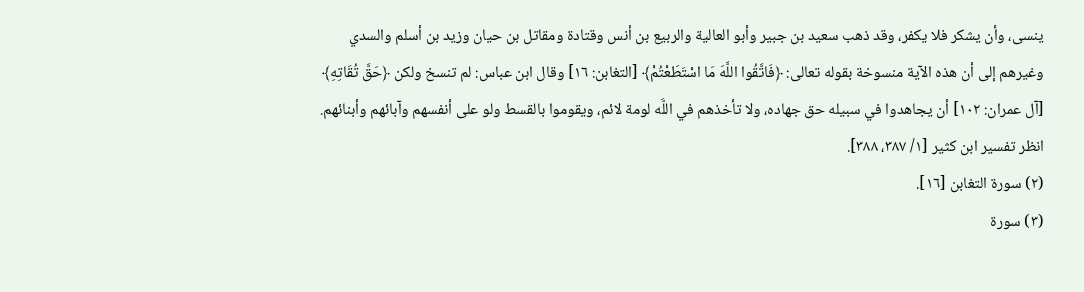ينسى، وأن يشكر فلا يكفر، وقد ذهب سعيد بن جبير وأبو العالية والربيع بن أنس وقتادة ومقاتل بن حيان وزيد بن أسلم والسدي وغيرهم إلى أن هذه الآية منسوخة بقوله تعالى: ﴿فَاتَّقُوا اللَّهَ مَا اسْتَطَعْتُمْ﴾ [التغابن: ١٦] وقال ابن عباس: لم تنسخ ولكن ﴿حَقَّ تُقَاتِهِ﴾ [آل عمران: ١٠٢] أن يجاهدوا في سبيله حق جهاده، ولا تأخذهم في اللَّه لومة لائم، ويقوموا بالقسط ولو على أنفسهم وآبائهم وأبنائهم. انظر تفسير ابن كثير [١/ ٣٨٧، ٣٨٨].
(٢) سورة التغابن [١٦].
(٣) سورة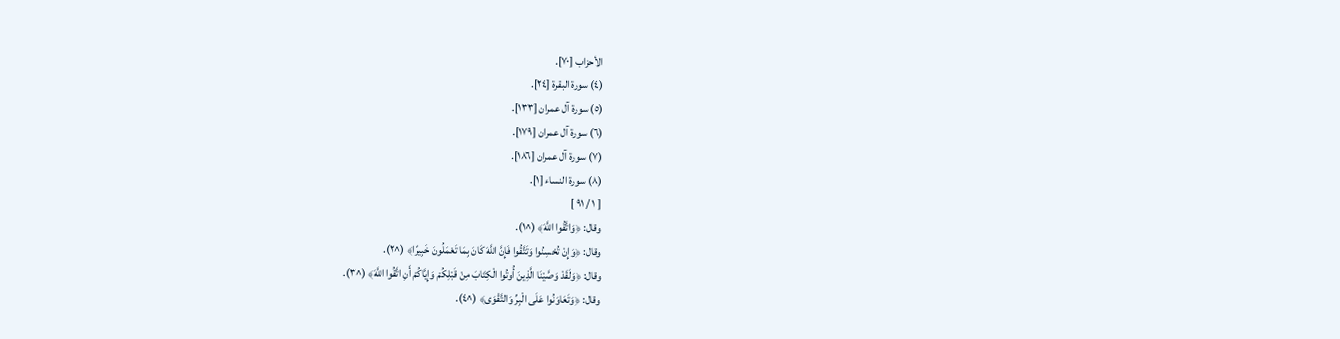الأحزاب [٧٠].
(٤) سورة البقرة [٢٤].
(٥) سورة آل عمران [١٣٣].
(٦) سورة آل عمران [١٧٩].
(٧) سورة آل عمران [١٨٦].
(٨) سورة النساء [١].
[ ١ / ٩١ ]
وقال: ﴿وَاتَّقُوا اللَّهَ﴾ (^١).
وقال: ﴿وَإِنْ تُحْسِنُوا وَتَتَّقُوا فَإِنَّ اللَّهَ كَانَ بِمَا تَعْمَلُونَ خَبِيرًا﴾ (^٢).
وقال: ﴿وَلَقَدْ وَصَّيْنَا الَّذِينَ أُوتُوا الْكِتَابَ مِنْ قَبْلِكُمْ وَإِيَّاكُمْ أَنِ اتَّقُوا اللَّهَ﴾ (^٣).
وقال: ﴿وَتَعَاوَنُوا عَلَى الْبِرِّ وَالتَّقْوَى﴾ (^٤).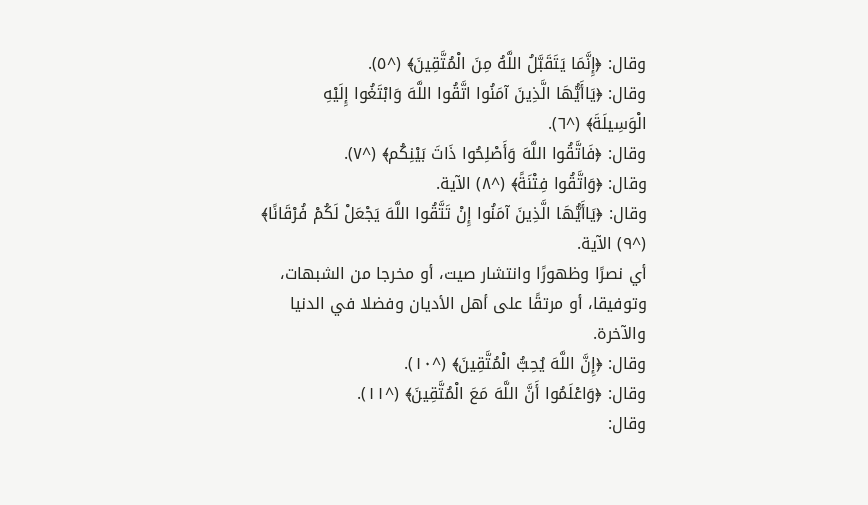وقال: ﴿إِنَّمَا يَتَقَبَّلُ اللَّهُ مِنَ الْمُتَّقِينَ﴾ (^٥).
وقال: ﴿يَاأَيُّهَا الَّذِينَ آمَنُوا اتَّقُوا اللَّهَ وَابْتَغُوا إِلَيْهِ الْوَسِيلَةَ﴾ (^٦).
وقال: ﴿فَاتَّقُوا اللَّهَ وَأَصْلِحُوا ذَاتَ بَيْنِكُم﴾ (^٧).
وقال: ﴿وَاتَّقُوا فِتْنَةً﴾ (^٨) الآية.
وقال: ﴿يَاأَيُّهَا الَّذِينَ آمَنُوا إِنْ تَتَّقُوا اللَّهَ يَجْعَلْ لَكُمْ فُرْقَانًا﴾ (^٩) الآية.
أي نصرًا وظهورًا وانتشار صيت، أو مخرجا من الشبهات، وتوفيقا، أو مرتقًا على أهل الأديان وفضلا في الدنيا والآخرة.
وقال: ﴿إِنَّ اللَّهَ يُحِبُّ الْمُتَّقِينَ﴾ (^١٠).
وقال: ﴿وَاعْلَمُوا أَنَّ اللَّهَ مَعَ الْمُتَّقِينَ﴾ (^١١).
وقال: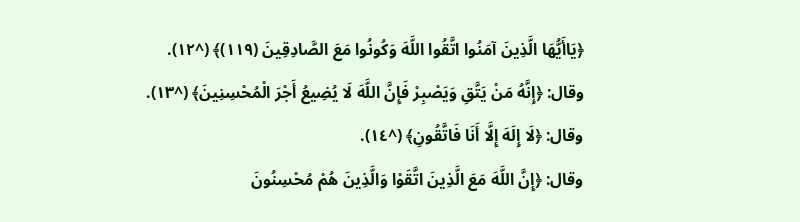﴿يَاأَيُّهَا الَّذِينَ آمَنُوا اتَّقُوا اللَّهَ وَكُونُوا مَعَ الصَّادِقِينَ (١١٩)﴾ (^١٢).
وقال: ﴿إِنَّهُ مَنْ يَتَّقِ وَيَصْبِرْ فَإِنَّ اللَّهَ لَا يُضِيعُ أَجْرَ الْمُحْسِنِينَ﴾ (^١٣).
وقال: ﴿لَا إِلَهَ إِلَّا أَنَا فَاتَّقُونِ﴾ (^١٤).
وقال: ﴿إِنَّ اللَّهَ مَعَ الَّذِينَ اتَّقَوْا وَالَّذِينَ هُمْ مُحْسِنُونَ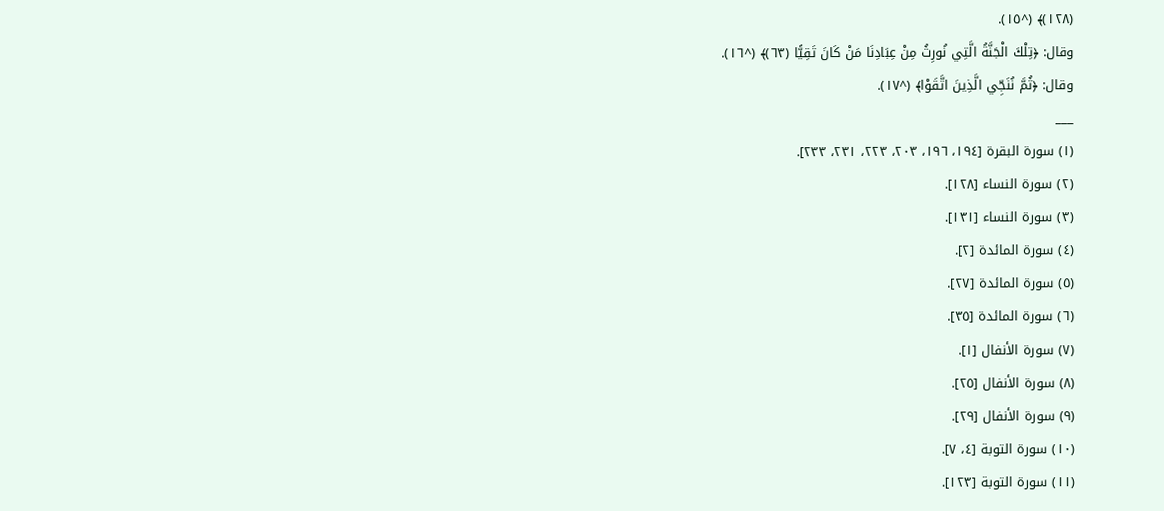(١٢٨)﴾ (^١٥).
وقال: ﴿تِلْكَ الْجَنَّةُ الَّتِي نُورِثُ مِنْ عِبَادِنَا مَنْ كَانَ تَقِيًّا (٦٣)﴾ (^١٦).
وقال: ﴿ثُمَّ نُنَجِّي الَّذِينَ اتَّقَوْا﴾ (^١٧).
___
(١) سورة البقرة [١٩٤، ١٩٦، ٢٠٣، ٢٢٣، ٢٣١، ٢٣٣].
(٢) سورة النساء [١٢٨].
(٣) سورة النساء [١٣١].
(٤) سورة المائدة [٢].
(٥) سورة المائدة [٢٧].
(٦) سورة المائدة [٣٥].
(٧) سورة الأنفال [١].
(٨) سورة الأنفال [٢٥].
(٩) سورة الأنفال [٢٩].
(١٠) سورة التوبة [٤، ٧].
(١١) سورة التوبة [١٢٣].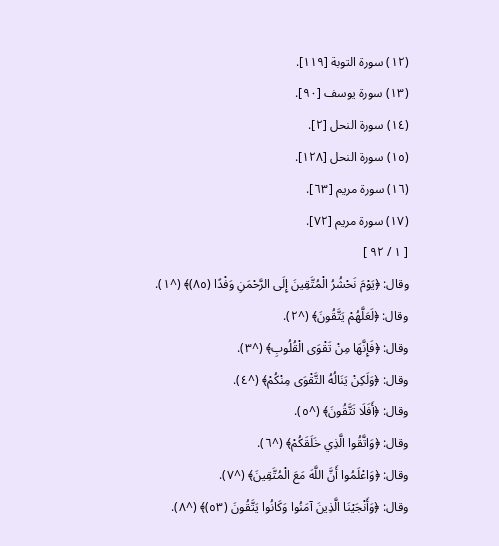(١٢) سورة التوبة [١١٩].
(١٣) سورة يوسف [٩٠].
(١٤) سورة النحل [٢].
(١٥) سورة النحل [١٢٨].
(١٦) سورة مريم [٦٣].
(١٧) سورة مريم [٧٢].
[ ١ / ٩٢ ]
وقال: ﴿يَوْمَ نَحْشُرُ الْمُتَّقِينَ إِلَى الرَّحْمَنِ وَفْدًا (٨٥)﴾ (^١).
وقال: ﴿لَعَلَّهُمْ يَتَّقُونَ﴾ (^٢).
وقال: ﴿فَإِنَّهَا مِنْ تَقْوَى الْقُلُوبِ﴾ (^٣).
وقال: ﴿وَلَكِنْ يَنَالُهُ التَّقْوَى مِنْكُمْ﴾ (^٤).
وقال: ﴿أَفَلَا تَتَّقُونَ﴾ (^٥).
وقال: ﴿وَاتَّقُوا الَّذِي خَلَقَكُمْ﴾ (^٦).
وقال: ﴿وَاعْلَمُوا أَنَّ اللَّهَ مَعَ الْمُتَّقِينَ﴾ (^٧).
وقال: ﴿وَأَنْجَيْنَا الَّذِينَ آمَنُوا وَكَانُوا يَتَّقُونَ (٥٣)﴾ (^٨).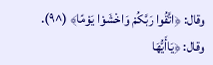وقال: ﴿اتَّقُوا رَبَّكُمْ وَاخْشَوْا يَوْمًا﴾ (^٩).
وقال: ﴿يَاأَيُّهَا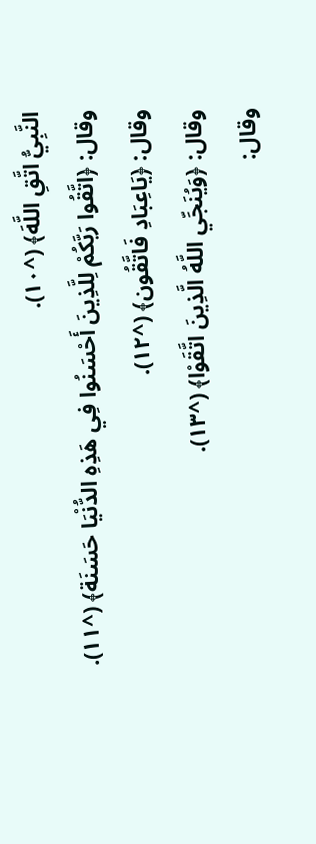النَّبِيُّ اتَّقِ اللَّهَ﴾ (^١٠).
وقال: ﴿اتَّقُوا رَبَّكُمْ لِلَّذِينَ أَحْسَنُوا فِي هَذِهِ الدُّنْيَا حَسَنَة﴾ (^١١).
وقال: ﴿يَاعِبَادِ فَاتَّقُون﴾ (^١٢).
وقال: ﴿وَيُنَجِّي اللَّهُ الَّذِينَ اتَّقَوْا﴾ (^١٣).
وقال: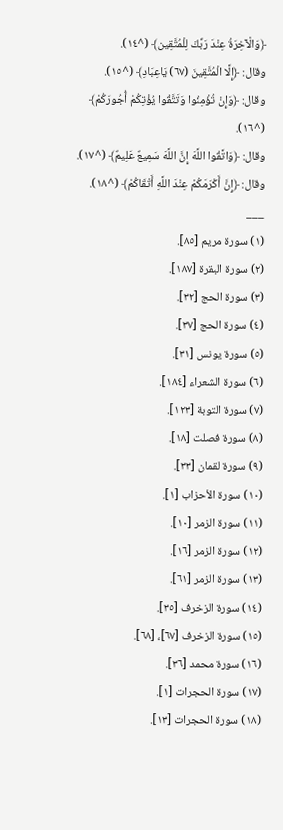﴿وَالْآخِرَةُ عِنْدَ رَبِّكَ لِلْمُتَّقِين﴾ (^١٤).
وقال: ﴿إِلَّا الْمُتَّقِينَ (٦٧) يَاعِبَادِ﴾ (^١٥).
وقال: ﴿وَإِنْ تُؤْمِنُوا وَتَتَّقُوا يُؤْتِكُمْ أُجُورَكُمْ﴾ (^١٦).
وقال: ﴿وَاتَّقُوا اللَّهَ إِنَّ اللَّهَ سَمِيعٌ عَلِيمٌ﴾ (^١٧).
وقال: ﴿إِنَّ أَكْرَمَكُمْ عِنْدَ اللَّهِ أَتْقَاكُمْ﴾ (^١٨).
___
(١) سورة مريم [٨٥].
(٢) سورة البقرة [١٨٧].
(٣) سورة الحج [٣٢].
(٤) سورة الحج [٣٧].
(٥) سورة يونس [٣١].
(٦) سورة الشعراء [١٨٤].
(٧) سورة التوبة [١٢٣].
(٨) سورة فصلت [١٨].
(٩) سورة لقمان [٣٣].
(١٠) سورة الأحزاب [١].
(١١) سورة الزمر [١٠].
(١٢) سورة الزمر [١٦].
(١٣) سورة الزمر [٦١].
(١٤) سورة الزخرف [٣٥].
(١٥) سورة الزخرف [٦٧]، [٦٨].
(١٦) سورة محمد [٣٦].
(١٧) سورة الحجرات [١].
(١٨) سورة الحجرات [١٣].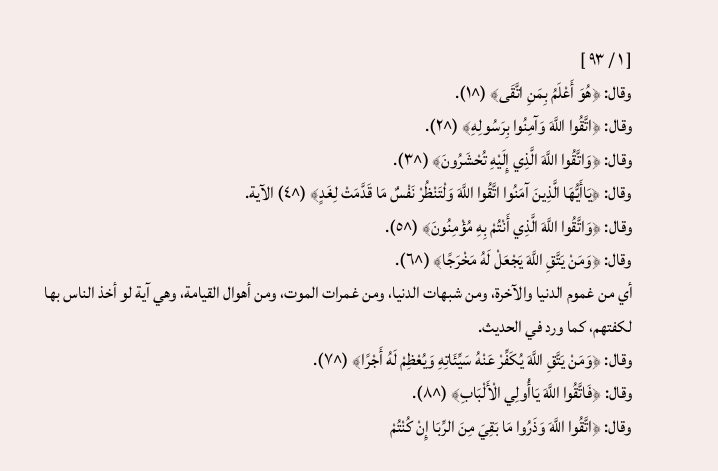[ ١ / ٩٣ ]
وقال: ﴿هُوَ أَعْلَمُ بِمَنِ اتَّقَى﴾ (^١).
وقال: ﴿اتَّقُوا اللَّهَ وَآمِنُوا بِرَسُولِهِ﴾ (^٢).
وقال: ﴿وَاتَّقُوا اللَّهَ الَّذِي إِلَيْهِ تُحْشَرُونَ﴾ (^٣).
وقال: ﴿يَاأَيُّهَا الَّذِينَ آمَنُوا اتَّقُوا اللَّهَ وَلْتَنْظُرْ نَفْسٌ مَا قَدَّمَتْ لِغَدٍ﴾ (^٤) الآية.
وقال: ﴿وَاتَّقُوا اللَّهَ الَّذِي أَنْتُمْ بِهِ مُؤْمِنُونَ﴾ (^٥).
وقال: ﴿وَمَنْ يَتَّقِ اللَّهَ يَجْعَلْ لَهُ مَخْرَجًا﴾ (^٦).
أي من غموم الدنيا والآخرة، ومن شبهات الدنيا، ومن غمرات الموت، ومن أهوال القيامة، وهي آية لو أخذ الناس بها لكفتهم، كما ورد في الحديث.
وقال: ﴿وَمَنْ يَتَّقِ اللَّهَ يُكَفِّرْ عَنْهُ سَيِّئَاتِهِ وَيُعْظِمْ لَهُ أَجْرًا﴾ (^٧).
وقال: ﴿فَاتَّقُوا اللَّهَ يَاأُولِي الْأَلْبَابِ﴾ (^٨).
وقال: ﴿اتَّقُوا اللَّهَ وَذَرُوا مَا بَقِيَ مِنَ الرِّبَا إِنْ كُنْتُمْ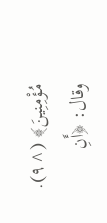مُؤْمِنِينَ﴾ (^٩).
وقال: ﴿أَنِ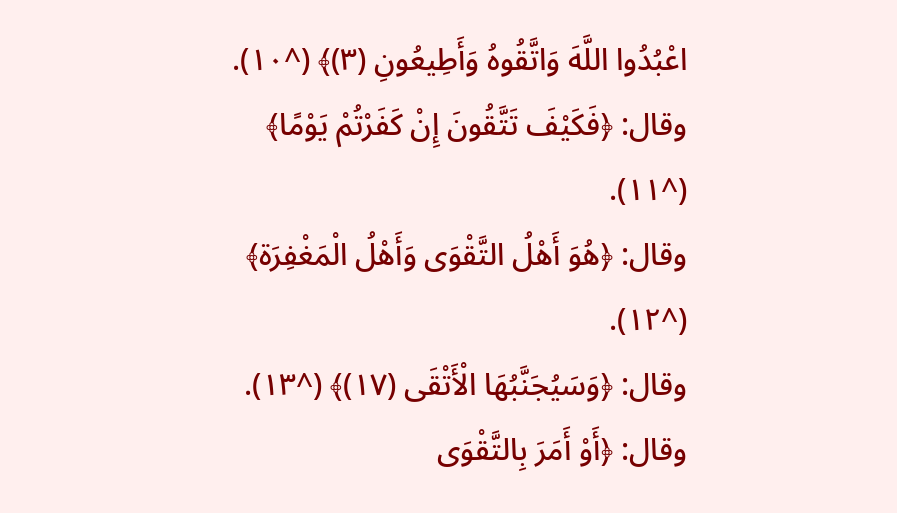اعْبُدُوا اللَّهَ وَاتَّقُوهُ وَأَطِيعُونِ (٣)﴾ (^١٠).
وقال: ﴿فَكَيْفَ تَتَّقُونَ إِنْ كَفَرْتُمْ يَوْمًا﴾ (^١١).
وقال: ﴿هُوَ أَهْلُ التَّقْوَى وَأَهْلُ الْمَغْفِرَة﴾ (^١٢).
وقال: ﴿وَسَيُجَنَّبُهَا الْأَتْقَى (١٧)﴾ (^١٣).
وقال: ﴿أَوْ أَمَرَ بِالتَّقْوَى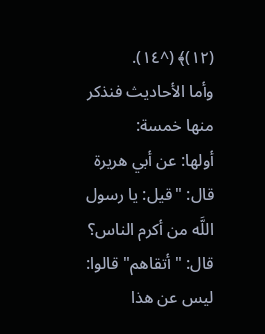(١٢)﴾ (^١٤).
وأما الأحاديث فنذكر منها خمسة:
أولها: عن أبي هريرة قال: "قيل: يا رسول اللَّه من أكرم الناس؟ قال: "أتقاهم" قالوا: ليس عن هذا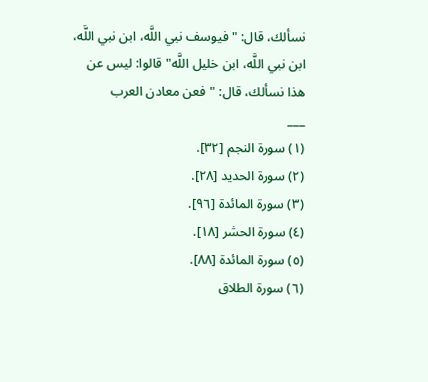نسألك، قال: "فيوسف نبي اللَّه، ابن نبي اللَّه، ابن نبي اللَّه، ابن خليل اللَّه" قالوا: ليس عن هذا نسألك، قال: "فعن معادن العرب
___
(١) سورة النجم [٣٢].
(٢) سورة الحديد [٢٨].
(٣) سورة المائدة [٩٦].
(٤) سورة الحشر [١٨].
(٥) سورة المائدة [٨٨].
(٦) سورة الطلاق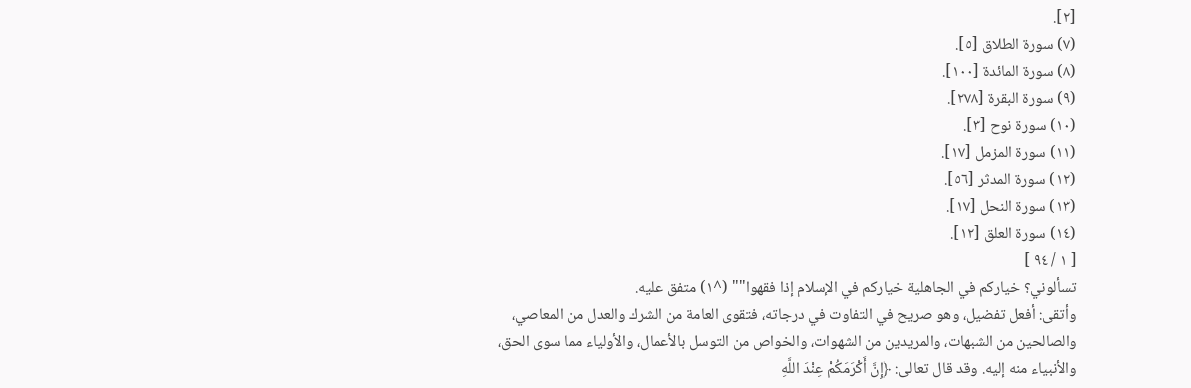[٢].
(٧) سورة الطلاق [٥].
(٨) سورة المائدة [١٠٠].
(٩) سورة البقرة [٢٧٨].
(١٠) سورة نوح [٣].
(١١) سورة المزمل [١٧].
(١٢) سورة المدثر [٥٦].
(١٣) سورة النحل [١٧].
(١٤) سورة العلق [١٢].
[ ١ / ٩٤ ]
تسألوني؟ خياركم في الجاهلية خياركم في الإسلام إذا فقهوا"" (^١) متفق عليه.
وأتقى: أفعل تفضيل، وهو صريح في التفاوت في درجاته، فتقوى العامة من الشرك والعدل من المعاصي، والصالحين من الشبهات، والمريدين من الشهوات، والخواص من التوسل بالأعمال، والأولياء مما سوى الحق، والأنبياء منه إليه. وقد قال تعالى: ﴿إِنَّ أَكْرَمَكُمْ عِنْدَ اللَّهِ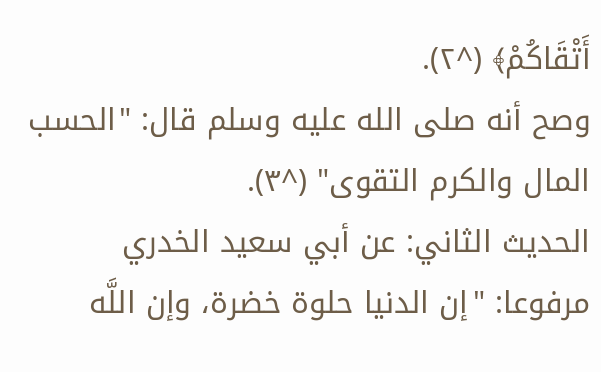أَتْقَاكُمْ﴾ (^٢).
وصح أنه صلى الله عليه وسلم قال: "الحسب المال والكرم التقوى" (^٣).
الحديث الثاني: عن أبي سعيد الخدري مرفوعا: "إن الدنيا حلوة خضرة، وإن اللَّه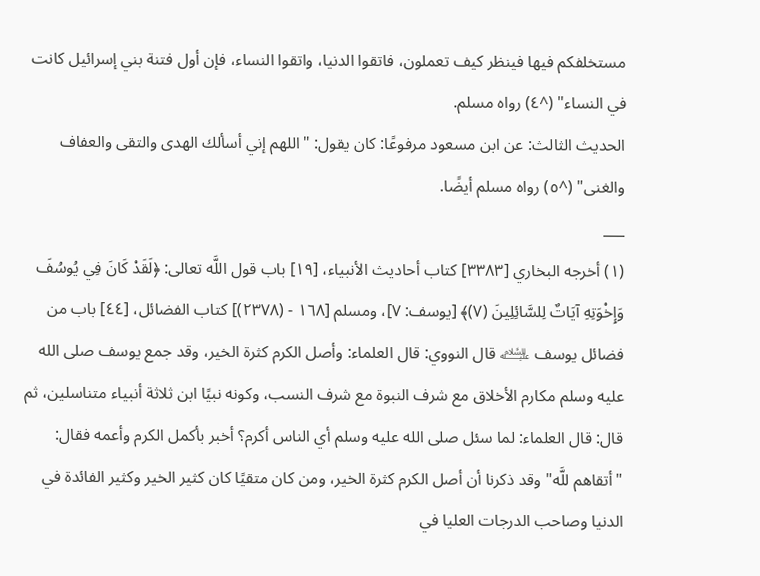مستخلفكم فيها فينظر كيف تعملون، فاتقوا الدنيا، واتقوا النساء، فإن أول فتنة بني إسرائيل كانت في النساء" (^٤) رواه مسلم.
الحديث الثالث: عن ابن مسعود مرفوعًا: كان يقول: "اللهم إني أسألك الهدى والتقى والعفاف والغنى" (^٥) رواه مسلم أيضًا.
___
(١) أخرجه البخاري [٣٣٨٣] كتاب أحاديث الأنبياء، [١٩] باب قول اللَّه تعالى: ﴿لَقَدْ كَانَ فِي يُوسُفَ وَإِخْوَتِهِ آيَاتٌ لِلسَّائِلِينَ (٧)﴾ [يوسف: ٧]، ومسلم [١٦٨ - (٢٣٧٨)] كتاب الفضائل، [٤٤] باب من فضائل يوسف ﵇ قال النووي: قال العلماء: وأصل الكرم كثرة الخير، وقد جمع يوسف صلى الله عليه وسلم مكارم الأخلاق مع شرف النبوة مع شرف النسب، وكونه نبيًا ابن ثلاثة أنبياء متناسلين، ثم قال: قال العلماء: لما سئل صلى الله عليه وسلم أي الناس أكرم؟ أخبر بأكمل الكرم وأعمه فقال: "أتقاهم للَّه" وقد ذكرنا أن أصل الكرم كثرة الخير، ومن كان متقيًا كان كثير الخير وكثير الفائدة في الدنيا وصاحب الدرجات العليا في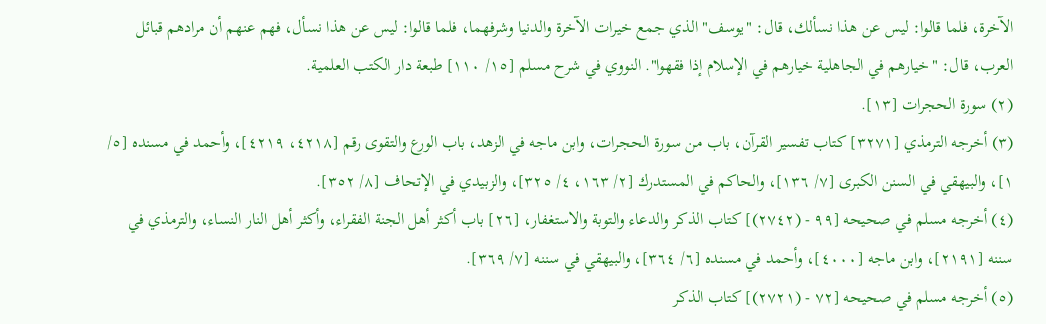الآخرة، فلما قالوا: ليس عن هذا نسألك، قال: "يوسف" الذي جمع خيرات الآخرة والدنيا وشرفهما، فلما قالوا: ليس عن هذا نسأل، فهم عنهم أن مرادهم قبائل العرب، قال: "خيارهم في الجاهلية خيارهم في الإسلام إذا فقهوا". النووي في شرح مسلم [١٥/ ١١٠] طبعة دار الكتب العلمية.
(٢) سورة الحجرات [١٣].
(٣) أخرجه الترمذي [٣٢٧١] كتاب تفسير القرآن، باب من سورة الحجرات، وابن ماجه في الزهد، باب الورع والتقوى رقم [٤٢١٨، ٤٢١٩]، وأحمد في مسنده [٥/ ١]، والبيهقي في السنن الكبرى [٧/ ١٣٦]، والحاكم في المستدرك [٢/ ١٦٣، ٤/ ٣٢٥]، والزبيدي في الإتحاف [٨/ ٣٥٢].
(٤) أخرجه مسلم في صحيحه [٩٩ - (٢٧٤٢)] كتاب الذكر والدعاء والتوبة والاستغفار، [٢٦] باب أكثر أهل الجنة الفقراء، وأكثر أهل النار النساء، والترمذي في سننه [٢١٩١]، وابن ماجه [٤٠٠٠]، وأحمد في مسنده [٦/ ٣٦٤]، والبيهقي في سننه [٧/ ٣٦٩].
(٥) أخرجه مسلم في صحيحه [٧٢ - (٢٧٢١)] كتاب الذكر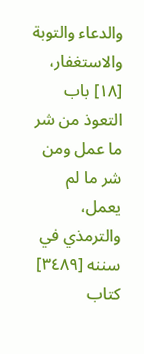والدعاء والتوبة والاستغفار، [١٨] باب التعوذ من شر ما عمل ومن شر ما لم يعمل، والترمذي في سننه [٣٤٨٩] كتاب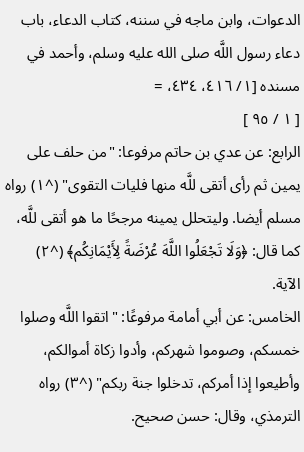الدعوات، وابن ماجه في سننه، كتاب الدعاء، باب دعاء رسول اللَّه صلى الله عليه وسلم، وأحمد في مسنده [١/ ٤١٦، ٤٣٤، =
[ ١ / ٩٥ ]
الرابع: عن عدي بن حاتم مرفوعا: "من حلف على يمين ثم رأى أتقى للَّه منها فليات التقوى" (^١) رواه مسلم أيضا. وليتحلل يمينه مرجحًا ما هو أتقى للَّه، كما قال: ﴿وَلَا تَجْعَلُوا اللَّهَ عُرْضَةً لِأَيْمَانِكُم﴾ (^٢) الآية.
الخامس: عن أبي أمامة مرفوعًا: "اتقوا اللَّه وصلوا خمسكم، وصوموا شهركم، وأدوا زكاة أموالكم، وأطيعوا إذا أمركم، تدخلوا جنة ربكم" (^٣) رواه الترمذي، وقال: حسن صحيح.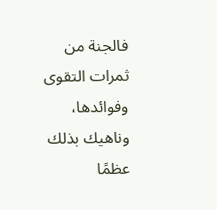فالجنة من ثمرات التقوى وفوائدها، وناهيك بذلك عظمًا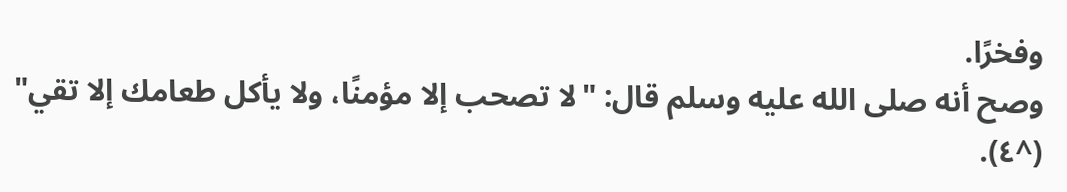وفخرًا.
وصح أنه صلى الله عليه وسلم قال: "لا تصحب إلا مؤمنًا، ولا يأكل طعامك إلا تقي" (^٤).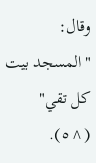وقال: "المسجد بيت كل تقي" (^٥).